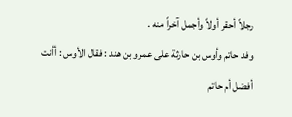رجلاً أحقر أولاً وأجمل آخراً منه .
وفد حاتم وأوس بن حارثة على عمرو بن هند : فقال الأوس : أأنت أفضل أم حاتم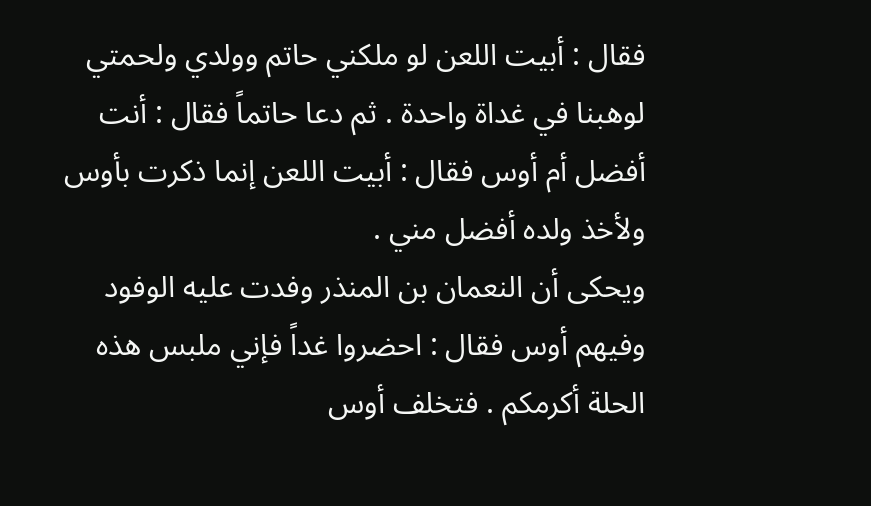فقال : أبيت اللعن لو ملكني حاتم وولدي ولحمتي لوهبنا في غداة واحدة . ثم دعا حاتماً فقال : أنت أفضل أم أوس فقال : أبيت اللعن إنما ذكرت بأوس ولأخذ ولده أفضل مني .
ويحكى أن النعمان بن المنذر وفدت عليه الوفود وفيهم أوس فقال : احضروا غداً فإني ملبس هذه الحلة أكرمكم . فتخلف أوس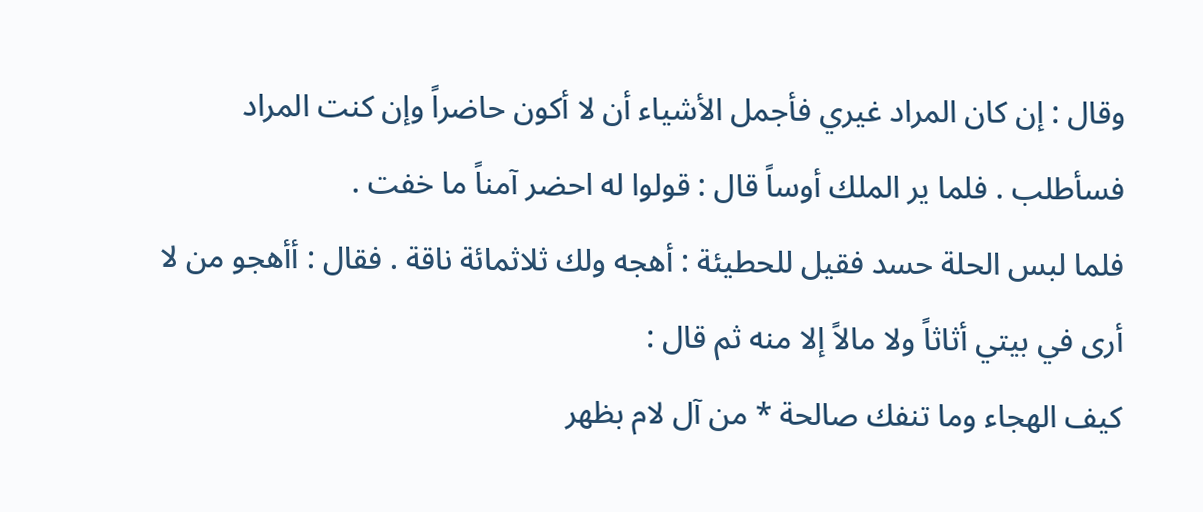وقال : إن كان المراد غيري فأجمل الأشياء أن لا أكون حاضراً وإن كنت المراد فسأطلب . فلما ير الملك أوساً قال : قولوا له احضر آمناً ما خفت .
فلما لبس الحلة حسد فقيل للحطيئة : أهجه ولك ثلاثمائة ناقة . فقال : أأهجو من لا أرى في بيتي أثاثاً ولا مالاً إلا منه ثم قال :
كيف الهجاء وما تنفك صالحة * من آل لام بظهر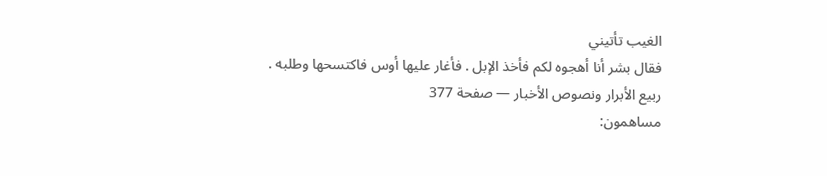الغيب تأتيني
فقال بشر أنا أهجوه لكم فأخذ الإبل . فأغار عليها أوس فاكتسحها وطلبه .
ربيع الأبرار ونصوص الأخبار — صفحة 377
مساهمون: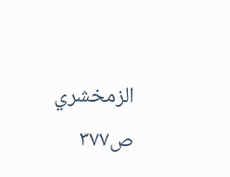الزمخشري
ص٣٧٧